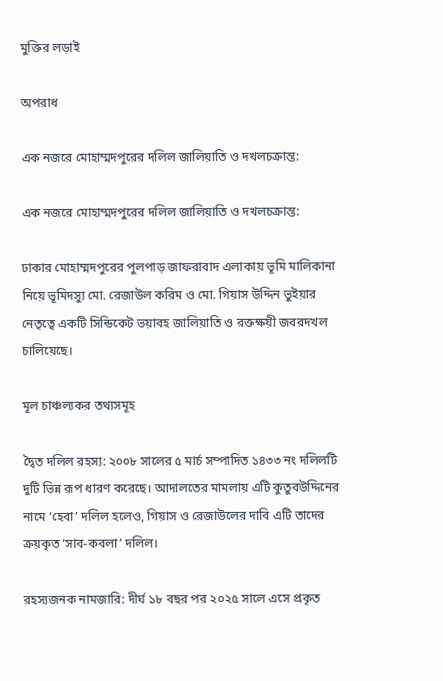মুক্তির লড়াই

অপরাধ

এক নজরে মোহাম্মদপুরের দলিল জালিয়াতি ও দখলচক্রান্ত:

এক নজরে মোহাম্মদপুরের দলিল জালিয়াতি ও দখলচক্রান্ত:

ঢাকার মোহাম্মদপুরের পুলপাড় জাফরাবাদ এলাকায় ভূমি মালিকানা নিয়ে ভূমিদস্যু মো. রেজাউল করিম ও মো. গিয়াস উদ্দিন ভুইয়ার নেতৃত্বে একটি সিন্ডিকেট ভয়াবহ জালিয়াতি ও রক্তক্ষয়ী জবরদখল চালিয়েছে।

মূল চাঞ্চল্যকর তথ্যসমূহ

দ্বৈত দলিল রহস্য: ২০০৮ সালের ৫ মার্চ সম্পাদিত ১৪৩৩ নং দলিলটি দুটি ভিন্ন রূপ ধারণ করেছে। আদালতের মামলায় এটি কুতুবউদ্দিনের নামে ‘হেবা’ দলিল হলেও, গিয়াস ও রেজাউলের দাবি এটি তাদের ক্রয়কৃত ‘সাব-কবলা’ দলিল।

রহস্যজনক নামজারি: দীর্ঘ ১৮ বছর পর ২০২৫ সালে এসে প্রকৃত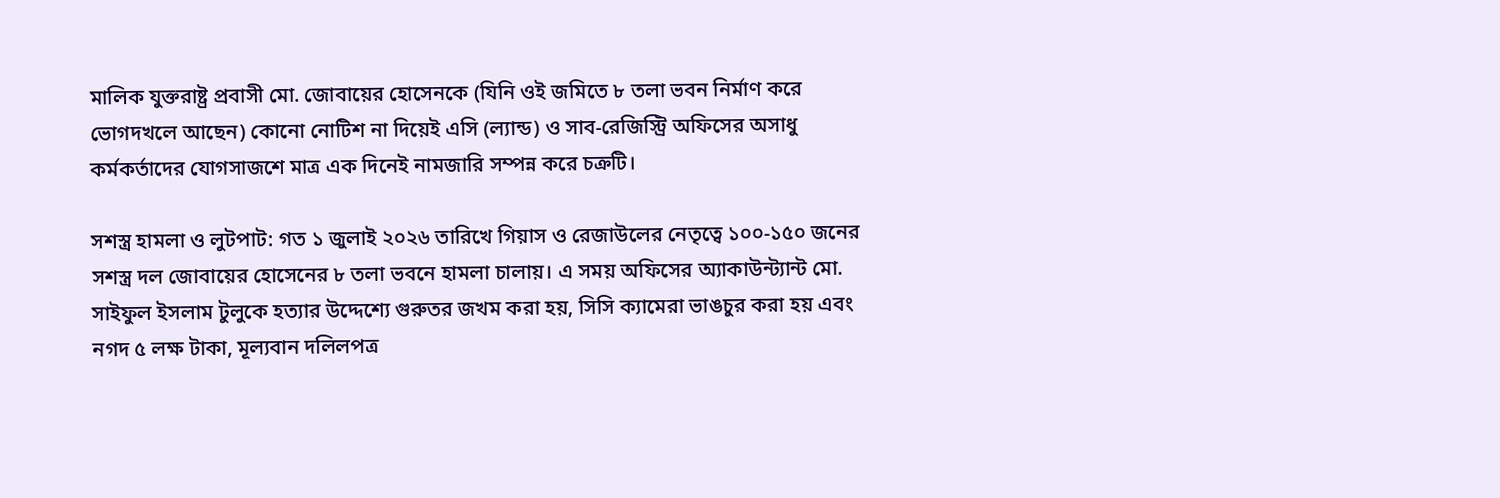মালিক যুক্তরাষ্ট্র প্রবাসী মো. জোবায়ের হোসেনকে (যিনি ওই জমিতে ৮ তলা ভবন নির্মাণ করে ভোগদখলে আছেন) কোনো নোটিশ না দিয়েই এসি (ল্যান্ড) ও সাব-রেজিস্ট্রি অফিসের অসাধু কর্মকর্তাদের যোগসাজশে মাত্র এক দিনেই নামজারি সম্পন্ন করে চক্রটি।

সশস্ত্র হামলা ও লুটপাট: গত ১ জুলাই ২০২৬ তারিখে গিয়াস ও রেজাউলের নেতৃত্বে ১০০-১৫০ জনের সশস্ত্র দল জোবায়ের হোসেনের ৮ তলা ভবনে হামলা চালায়। এ সময় অফিসের অ্যাকাউন্ট্যান্ট মো. সাইফুল ইসলাম টুলুকে হত্যার উদ্দেশ্যে গুরুতর জখম করা হয়, সিসি ক্যামেরা ভাঙচুর করা হয় এবং নগদ ৫ লক্ষ টাকা, মূল্যবান দলিলপত্র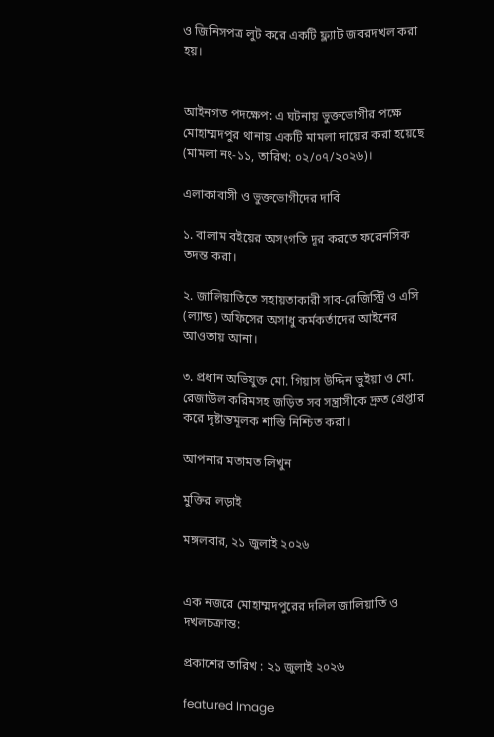ও জিনিসপত্র লুট করে একটি ফ্ল্যাট জবরদখল করা হয়।


আইনগত পদক্ষেপ: এ ঘটনায় ভুক্তভোগীর পক্ষে মোহাম্মদপুর থানায় একটি মামলা দায়ের করা হয়েছে (মামলা নং-১১, তারিখ: ০২/০৭/২০২৬)।

এলাকাবাসী ও ভুক্তভোগীদের দাবি

১. বালাম বইয়ের অসংগতি দূর করতে ফরেনসিক তদন্ত করা।

২. জালিয়াতিতে সহায়তাকারী সাব-রেজিস্ট্রি ও এসি (ল্যান্ড) অফিসের অসাধু কর্মকর্তাদের আইনের আওতায় আনা।

৩. প্রধান অভিযুক্ত মো. গিয়াস উদ্দিন ভুইয়া ও মো. রেজাউল করিমসহ জড়িত সব সন্ত্রাসীকে দ্রুত গ্রেপ্তার করে দৃষ্টান্তমূলক শাস্তি নিশ্চিত করা।

আপনার মতামত লিখুন

মুক্তির লড়াই

মঙ্গলবার, ২১ জুলাই ২০২৬


এক নজরে মোহাম্মদপুরের দলিল জালিয়াতি ও দখলচক্রান্ত:

প্রকাশের তারিখ : ২১ জুলাই ২০২৬

featured Image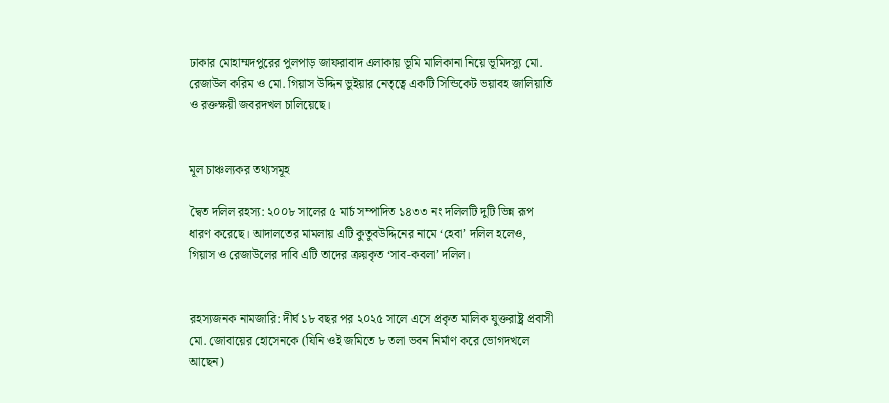ঢাকার মোহাম্মদপুরের পুলপাড় জাফরাবাদ এলাকায় ভূমি মালিকানা নিয়ে ভূমিদস্যু মো. রেজাউল করিম ও মো. গিয়াস উদ্দিন ভুইয়ার নেতৃত্বে একটি সিন্ডিকেট ভয়াবহ জালিয়াতি ও রক্তক্ষয়ী জবরদখল চালিয়েছে।


মূল চাঞ্চল্যকর তথ্যসমূহ

দ্বৈত দলিল রহস্য: ২০০৮ সালের ৫ মার্চ সম্পাদিত ১৪৩৩ নং দলিলটি দুটি ভিন্ন রূপ ধারণ করেছে। আদালতের মামলায় এটি কুতুবউদ্দিনের নামে ‘হেবা’ দলিল হলেও, গিয়াস ও রেজাউলের দাবি এটি তাদের ক্রয়কৃত ‘সাব-কবলা’ দলিল।


রহস্যজনক নামজারি: দীর্ঘ ১৮ বছর পর ২০২৫ সালে এসে প্রকৃত মালিক যুক্তরাষ্ট্র প্রবাসী মো. জোবায়ের হোসেনকে (যিনি ওই জমিতে ৮ তলা ভবন নির্মাণ করে ভোগদখলে আছেন)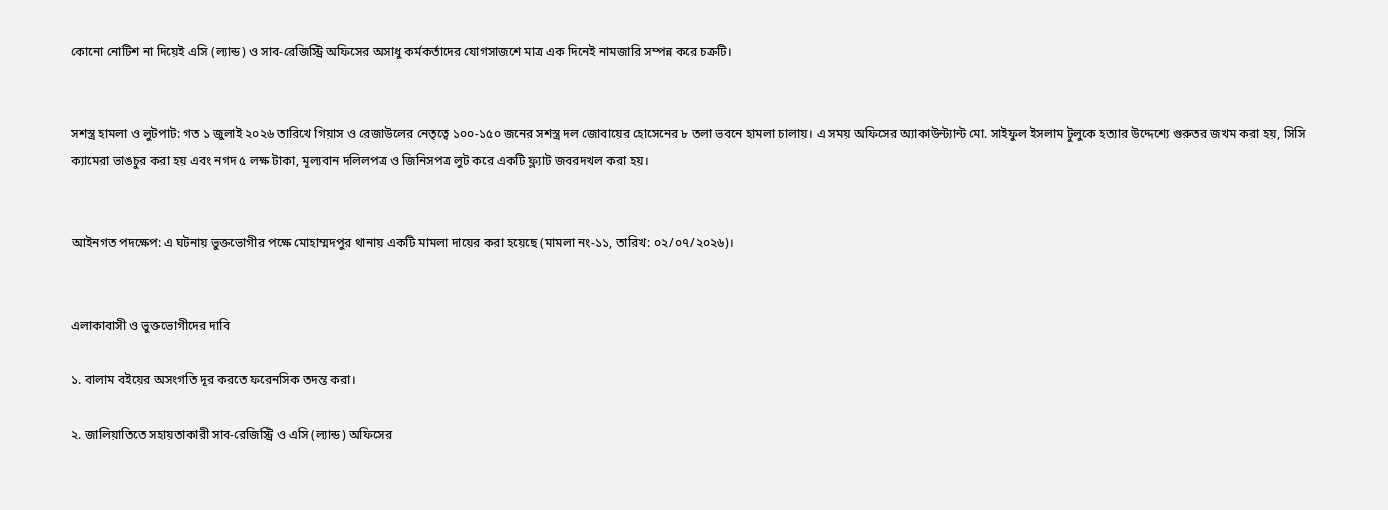কোনো নোটিশ না দিয়েই এসি (ল্যান্ড) ও সাব-রেজিস্ট্রি অফিসের অসাধু কর্মকর্তাদের যোগসাজশে মাত্র এক দিনেই নামজারি সম্পন্ন করে চক্রটি।


সশস্ত্র হামলা ও লুটপাট: গত ১ জুলাই ২০২৬ তারিখে গিয়াস ও রেজাউলের নেতৃত্বে ১০০-১৫০ জনের সশস্ত্র দল জোবায়ের হোসেনের ৮ তলা ভবনে হামলা চালায়। এ সময় অফিসের অ্যাকাউন্ট্যান্ট মো. সাইফুল ইসলাম টুলুকে হত্যার উদ্দেশ্যে গুরুতর জখম করা হয়, সিসি ক্যামেরা ভাঙচুর করা হয় এবং নগদ ৫ লক্ষ টাকা, মূল্যবান দলিলপত্র ও জিনিসপত্র লুট করে একটি ফ্ল্যাট জবরদখল করা হয়।


আইনগত পদক্ষেপ: এ ঘটনায় ভুক্তভোগীর পক্ষে মোহাম্মদপুর থানায় একটি মামলা দায়ের করা হয়েছে (মামলা নং-১১, তারিখ: ০২/০৭/২০২৬)।


এলাকাবাসী ও ভুক্তভোগীদের দাবি

১. বালাম বইয়ের অসংগতি দূর করতে ফরেনসিক তদন্ত করা।

২. জালিয়াতিতে সহায়তাকারী সাব-রেজিস্ট্রি ও এসি (ল্যান্ড) অফিসের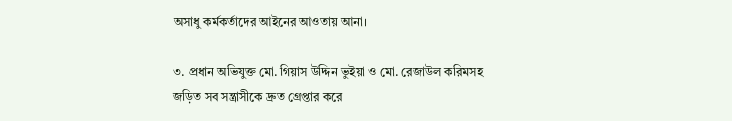অসাধু কর্মকর্তাদের আইনের আওতায় আনা।

৩. প্রধান অভিযুক্ত মো. গিয়াস উদ্দিন ভুইয়া ও মো. রেজাউল করিমসহ জড়িত সব সন্ত্রাসীকে দ্রুত গ্রেপ্তার করে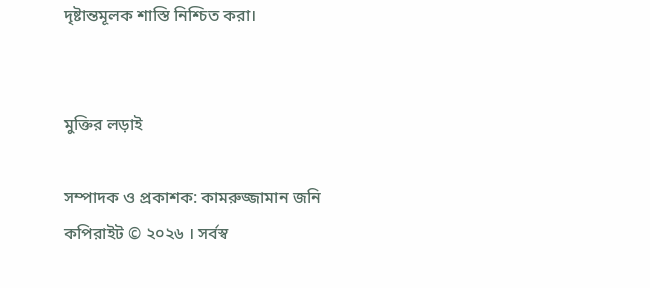দৃষ্টান্তমূলক শাস্তি নিশ্চিত করা।


মুক্তির লড়াই

সম্পাদক ও প্রকাশক: কামরুজ্জামান জনি
কপিরাইট © ২০২৬ । সর্বস্ব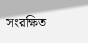সংরক্ষিত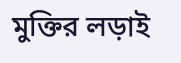মুক্তির লড়াই